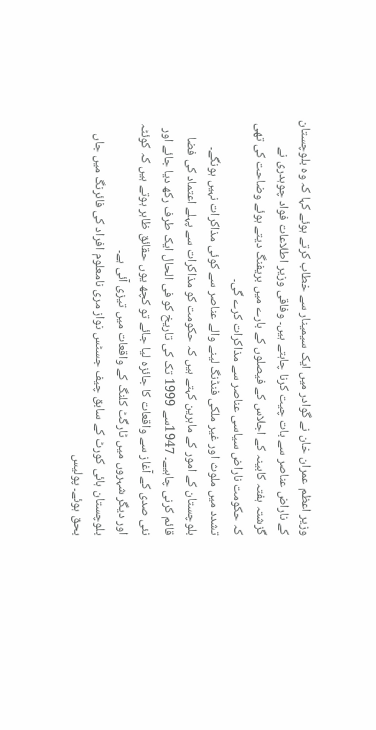وزیر اعظم عمران خان نے گوادر میں ایک سیمینار سے خطاب کرتے ہوئے کہا کہ وہ بلوچستان کے ناراض عناصر سے بات چیت کرنا چاہتے ہیں۔ وفاقی وزیر اطلاعات فواد چوہدری نے گزشتہ ہفتہ کابینہ کے اجلاس کے فیصلوں کے بارے میں بریفنگ دیتے ہوئے وضاحت کی تھی کہ حکومت ناراض سیاسی عناصر سے مذاکرات کرے گی۔
تشدد میں ملوث اور غیر ملکی فنڈنگ لینے والے عناصر سے کوئی مذاکرات نہیں ہونگے۔ بلوچستان کے امور کے ماہرین کہتے ہیں کہ حکومت کو مذاکرات سے پہلے اعتماد کی فضا قائم کرنی چاہیے۔ 1947سے 1999 تک کی تاریخ کو فی الحال ایک طرف رکھ دیا جائے اور نئی صدی کے آغاز سے واقعات کا جائزہ لیا جائے تو کچھ یوں حقائق ظاہر ہوتے ہیں کہ کوئٹہ اور دیگر شہروں میں ٹارگٹ کلنگ کے واقعات میں تیزی آئی ہے۔
بلوچستان ہائی کورٹ کے سابق چیف جسٹس نواز مری نامعلوم افراد کی فائرنگ میں جاں بحق ہوئے۔ پولیس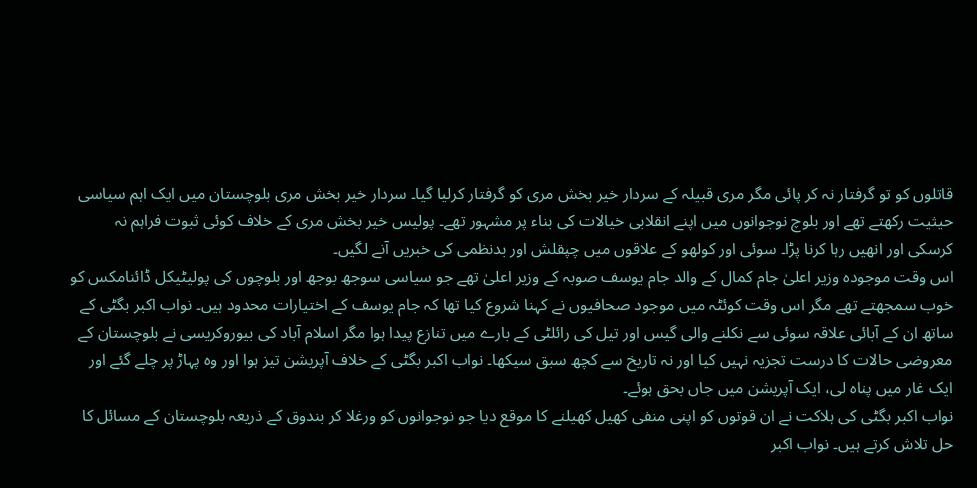قاتلوں کو تو گرفتار نہ کر پائی مگر مری قبیلہ کے سردار خیر بخش مری کو گرفتار کرلیا گیا۔ سردار خیر بخش مری بلوچستان میں ایک اہم سیاسی حیثیت رکھتے تھے اور بلوچ نوجوانوں میں اپنے انقلابی خیالات کی بناء پر مشہور تھے۔ پولیس خیر بخش مری کے خلاف کوئی ثبوت فراہم نہ کرسکی اور انھیں رہا کرنا پڑا۔ سوئی اور کولھو کے علاقوں میں چپقلش اور بدنظمی کی خبریں آنے لگیں۔
اس وقت موجودہ وزیر اعلیٰ جام کمال کے والد جام یوسف صوبہ کے وزیر اعلیٰ تھے جو سیاسی سوجھ بوجھ اور بلوچوں کی پولیٹیکل ڈائنامکس کو خوب سمجھتے تھے مگر اس وقت کوئٹہ میں موجود صحافیوں نے کہنا شروع کیا تھا کہ جام یوسف کے اختیارات محدود ہیں۔ نواب اکبر بگٹی کے ساتھ ان کے آبائی علاقہ سوئی سے نکلنے والی گیس اور تیل کی رائلٹی کے بارے میں تنازع پیدا ہوا مگر اسلام آباد کی بیوروکریسی نے بلوچستان کے معروضی حالات کا درست تجزیہ نہیں کیا اور نہ تاریخ سے کچھ سبق سیکھا۔ نواب اکبر بگٹی کے خلاف آپریشن تیز ہوا اور وہ پہاڑ پر چلے گئے اور ایک غار میں پناہ لی، ایک آپریشن میں جاں بحق ہوئے۔
نواب اکبر بگٹی کی ہلاکت نے ان قوتوں کو اپنی منفی کھیل کھیلنے کا موقع دیا جو نوجوانوں کو ورغلا کر بندوق کے ذریعہ بلوچستان کے مسائل کا حل تلاش کرتے ہیں۔ نواب اکبر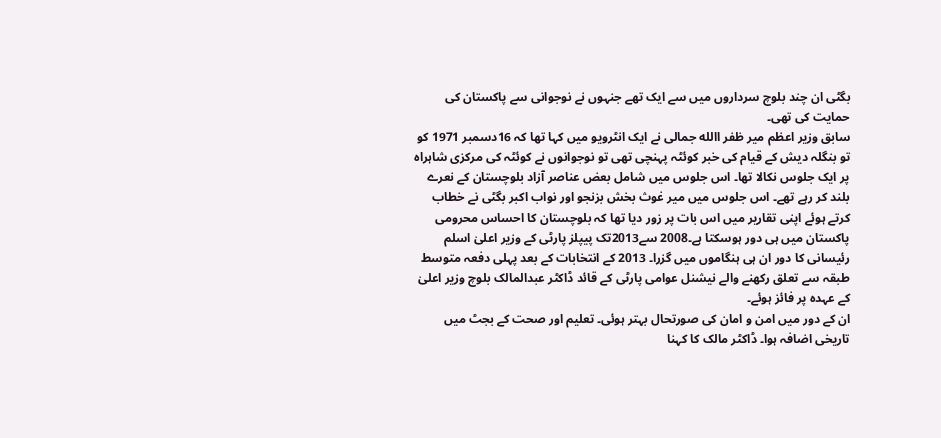بگٹی ان چند بلوچ سرداروں میں سے ایک تھے جنہوں نے نوجوانی سے پاکستان کی حمایت کی تھی۔
سابق وزیر اعظم میر ظفر االله جمالی نے ایک انٹرویو میں کہا تھا کہ 16دسمبر 1971 کو تو بنگلہ دیش کے قیام کی خبر کوئٹہ پہنچی تھی تو نوجوانوں نے کوئٹہ کی مرکزی شاہراہ پر ایک جلوس نکالا تھا۔ اس جلوس میں شامل بعض عناصر آزاد بلوچستان کے نعرے بلند کر رہے تھے۔ اس جلوس میں میر غوث بخش بزنجو اور نواب اکبر بگٹی نے خطاب کرتے ہوئے اپنی تقاریر میں اس بات پر زور دیا تھا کہ بلوچستان کا احساس محرومی پاکستان میں ہی دور ہوسکتا ہے۔2008 سے2013تک پیپلز پارٹی کے وزیر اعلیٰ اسلم رئیسانی کا دور ان ہی ہنگاموں میں گزرا۔ 2013 کے انتخابات کے بعد پہلی دفعہ متوسط طبقہ سے تعلق رکھنے والے نیشنل عوامی پارٹی کے قائد ڈاکٹر عبدالمالک بلوچ وزیر اعلیٰ کے عہدہ پر فائز ہوئے۔
ان کے دور میں امن و امان کی صورتحال بہتر ہوئی۔ تعلیم اور صحت کے بجٹ میں تاریخی اضافہ ہوا۔ ڈاکٹر مالک کا کہنا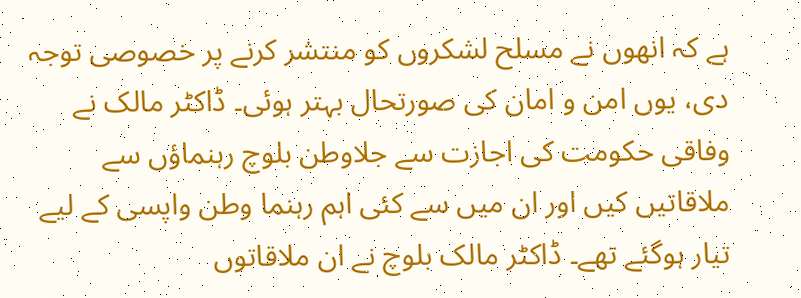ہے کہ انھوں نے مسلح لشکروں کو منتشر کرنے پر خصوصی توجہ دی، یوں امن و امان کی صورتحال بہتر ہوئی۔ ڈاکٹر مالک نے وفاقی حکومت کی اجازت سے جلاوطن بلوچ رہنماؤں سے ملاقاتیں کیں اور ان میں سے کئی اہم رہنما وطن واپسی کے لیے تیار ہوگئے تھے۔ ڈاکٹر مالک بلوچ نے ان ملاقاتوں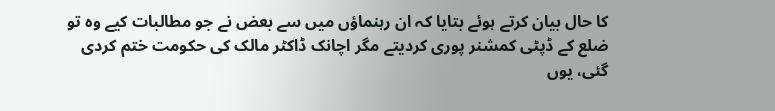کا حال بیان کرتے ہوئے بتایا کہ ان رہنماؤں میں سے بعض نے جو مطالبات کیے وہ تو ضلع کے ڈپٹی کمشنر پوری کردیتے مگر اچانک ڈاکٹر مالک کی حکومت ختم کردی گئی، یوں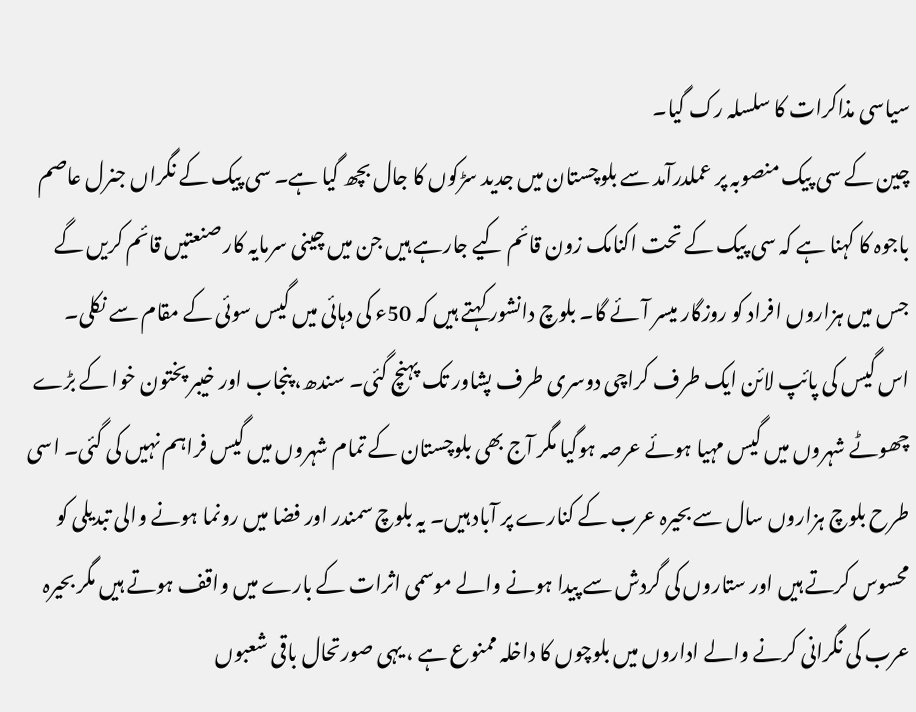سیاسی مذاکرات کا سلسلہ رک گیا۔
چین کے سی پیک منصوبہ پر عملدرآمد سے بلوچستان میں جدید سڑکوں کا جال بچھ گیا ہے۔ سی پیک کے نگراں جنرل عاصم باجوہ کا کہنا ہے کہ سی پیک کے تحت اکنامک زون قائم کیے جارہے ہیں جن میں چینی سرمایہ کار صنعتیں قائم کریں گے جس میں ہزاروں افراد کو روزگار میسر آئے گا۔ بلوچ دانشور کہتے ہیں کہ 50ء کی دہائی میں گیس سوئی کے مقام سے نکلی۔
اس گیس کی پائپ لائن ایک طرف کراچی دوسری طرف پشاور تک پہنچ گئی۔ سندھ، پنجاب اور خیبر پختون خوا کے بڑے چھوٹے شہروں میں گیس مہیا ہوئے عرصہ ہوگیا مگر آج بھی بلوچستان کے تمام شہروں میں گیس فراہم نہیں کی گئی۔ اسی طرح بلوچ ہزاروں سال سے بحیرہ عرب کے کنارے پر آباد ہیں۔ یہ بلوچ سمندر اور فضا میں رونما ہونے والی تبدیلی کو محسوس کرتے ہیں اور ستاروں کی گردش سے پیدا ہونے والے موسمی اثرات کے بارے میں واقف ہوتے ہیں مگر بحیرہ عرب کی نگرانی کرنے والے اداروں میں بلوچوں کا داخلہ ممنوع ہے ، یہی صورتحال باقی شعبوں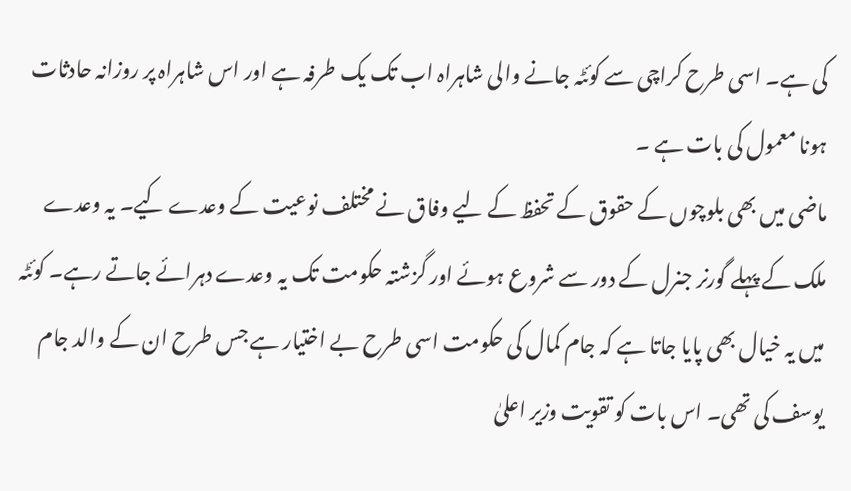کی ہے۔ اسی طرح کراچی سے کوئٹہ جانے والی شاہراہ اب تک یک طرفہ ہے اور اس شاہراہ پر روزانہ حادثات ہونا معمول کی بات ہے ۔
ماضی میں بھی بلوچوں کے حقوق کے تحفظ کے لیے وفاق نے مختلف نوعیت کے وعدے کیے۔ یہ وعدے ملک کے پہلے گورنر جنرل کے دور سے شروع ہوئے اور گزشتہ حکومت تک یہ وعدے دہرائے جاتے رہے۔ کوئٹہ میں یہ خیال بھی پایا جاتا ہے کہ جام کمال کی حکومت اسی طرح بے اختیار ہے جس طرح ان کے والد جام یوسف کی تھی۔ اس بات کو تقویت وزیر اعلیٰ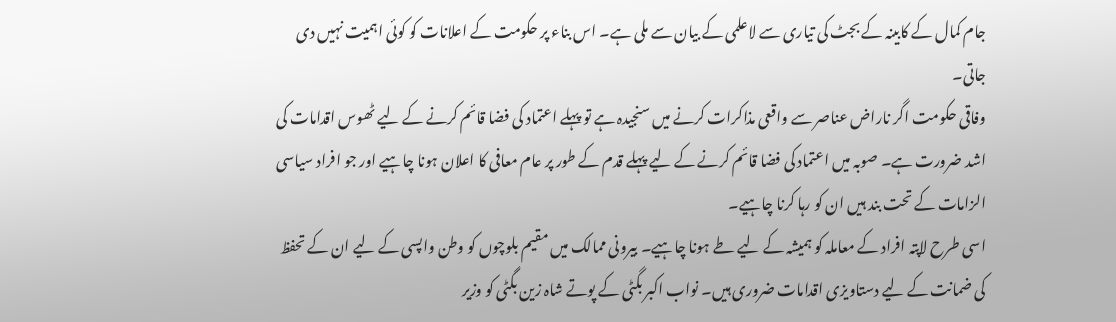جام کمال کے کابینہ کے بجٹ کی تیاری سے لاعلمی کے بیان سے ملی ہے۔ اس بناء پر حکومت کے اعلانات کو کوئی اہمیت نہیں دی جاتی۔
وفاقی حکومت اگر ناراض عناصر سے واقعی مذاکرات کرنے میں سنجیدہ ہے تو پہلے اعتماد کی فضا قائم کرنے کے لیے ٹھوس اقدامات کی اشد ضرورت ہے۔ صوبہ میں اعتماد کی فضا قائم کرنے کے لیے پہلے قدم کے طور پر عام معافی کا اعلان ہونا چاہیے اور جو افراد سیاسی الزامات کے تحت بند ہیں ان کو رہا کرنا چاہیے۔
اسی طرح لاپتہ افراد کے معاملہ کو ہمیشہ کے لیے طے ہونا چاہیے۔ بیرونی ممالک میں مقیم بلوچوں کو وطن واپسی کے لیے ان کے تحفظ کی ضمانت کے لیے دستاویزی اقدامات ضروری ہیں۔ نواب اکبر بگٹی کے پوتے شاہ زین بگٹی کو وزیر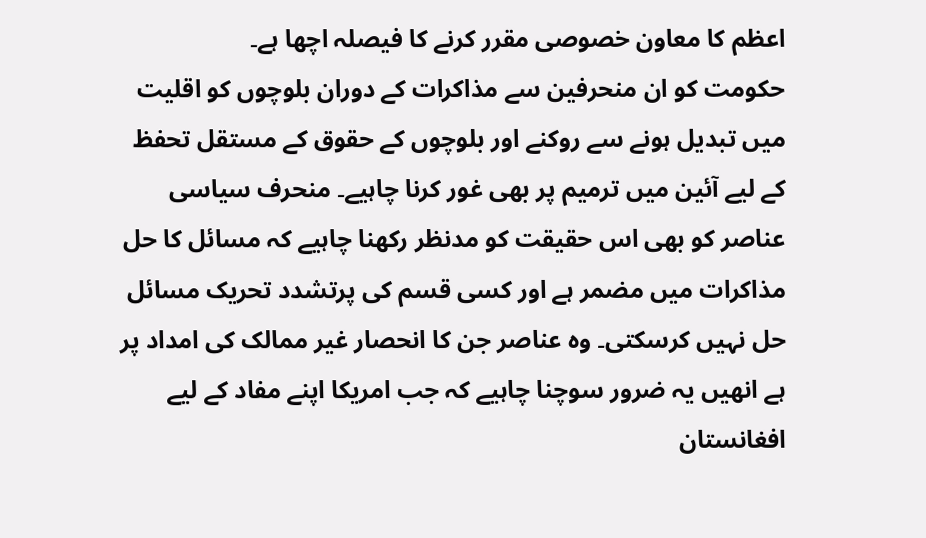اعظم کا معاون خصوصی مقرر کرنے کا فیصلہ اچھا ہے۔
حکومت کو ان منحرفین سے مذاکرات کے دوران بلوچوں کو اقلیت میں تبدیل ہونے سے روکنے اور بلوچوں کے حقوق کے مستقل تحفظ کے لیے آئین میں ترمیم پر بھی غور کرنا چاہیے۔ منحرف سیاسی عناصر کو بھی اس حقیقت کو مدنظر رکھنا چاہیے کہ مسائل کا حل مذاکرات میں مضمر ہے اور کسی قسم کی پرتشدد تحریک مسائل حل نہیں کرسکتی۔ وہ عناصر جن کا انحصار غیر ممالک کی امداد پر ہے انھیں یہ ضرور سوچنا چاہیے کہ جب امریکا اپنے مفاد کے لیے افغانستان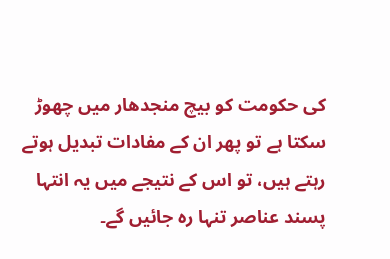کی حکومت کو بیچ منجدھار میں چھوڑ سکتا ہے تو پھر ان کے مفادات تبدیل ہوتے رہتے ہیں، تو اس کے نتیجے میں یہ انتہا پسند عناصر تنہا رہ جائیں گے۔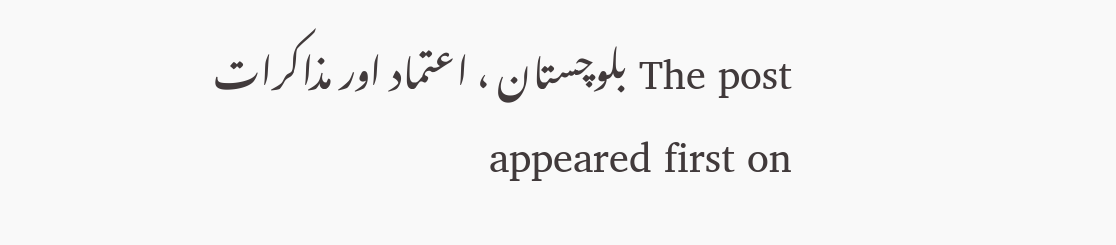The post بلوچستان ، اعتماد اور مذاکرات appeared first on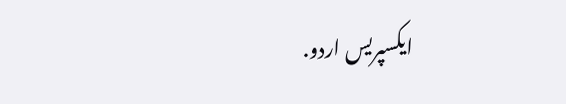ایکسپریس اردو.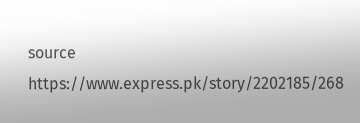source https://www.express.pk/story/2202185/268